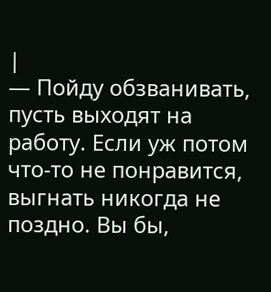|
— Пойду обзванивать, пусть выходят на работу. Если уж потом что-то не понравится, выгнать никогда не поздно. Вы бы,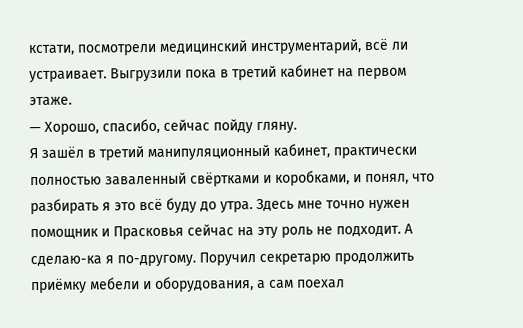кстати, посмотрели медицинский инструментарий, всё ли устраивает. Выгрузили пока в третий кабинет на первом этаже.
— Хорошо, спасибо, сейчас пойду гляну.
Я зашёл в третий манипуляционный кабинет, практически полностью заваленный свёртками и коробками, и понял, что разбирать я это всё буду до утра. Здесь мне точно нужен помощник и Прасковья сейчас на эту роль не подходит. А сделаю-ка я по-другому. Поручил секретарю продолжить приёмку мебели и оборудования, а сам поехал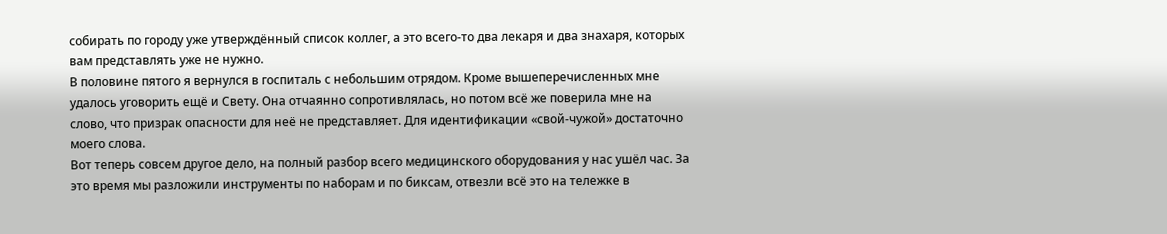собирать по городу уже утверждённый список коллег, а это всего-то два лекаря и два знахаря, которых вам представлять уже не нужно.
В половине пятого я вернулся в госпиталь с небольшим отрядом. Кроме вышеперечисленных мне удалось уговорить ещё и Свету. Она отчаянно сопротивлялась, но потом всё же поверила мне на слово, что призрак опасности для неё не представляет. Для идентификации «свой-чужой» достаточно моего слова.
Вот теперь совсем другое дело, на полный разбор всего медицинского оборудования у нас ушёл час. За это время мы разложили инструменты по наборам и по биксам, отвезли всё это на тележке в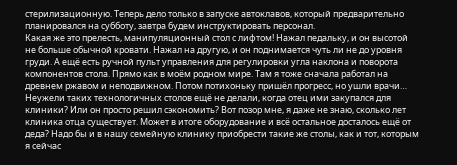стерилизационную. Теперь дело только в запуске автоклавов, который предварительно планировался на субботу, завтра будем инструктировать персонал.
Какая же это прелесть, манипуляционный стол с лифтом! Нажал педальку, и он высотой не больше обычной кровати. Нажал на другую, и он поднимается чуть ли не до уровня груди. А ещё есть ручной пульт управления для регулировки угла наклона и поворота компонентов стола. Прямо как в моём родном мире. Там я тоже сначала работал на древнем ржавом и неподвижном. Потом потихоньку пришёл прогресс, но ушли врачи…
Неужели таких технологичных столов ещё не делали, когда отец ими закупался для клиники? Или он просто решил сэкономить? Вот позор мне, я даже не знаю, сколько лет клиника отца существует. Может в итоге оборудование и всё остальное досталось ещё от деда? Надо бы и в нашу семейную клинику приобрести такие же столы, как и тот, которым я сейчас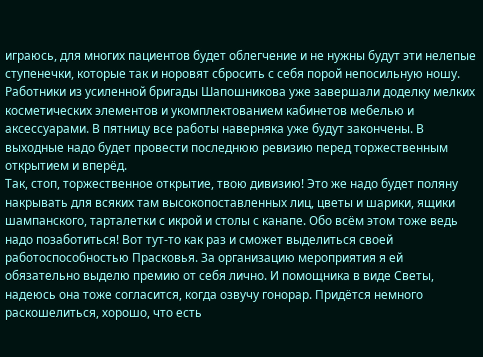играюсь, для многих пациентов будет облегчение и не нужны будут эти нелепые ступенечки, которые так и норовят сбросить с себя порой непосильную ношу.
Работники из усиленной бригады Шапошникова уже завершали доделку мелких косметических элементов и укомплектованием кабинетов мебелью и аксессуарами. В пятницу все работы наверняка уже будут закончены. В выходные надо будет провести последнюю ревизию перед торжественным открытием и вперёд.
Так, стоп, торжественное открытие, твою дивизию! Это же надо будет поляну накрывать для всяких там высокопоставленных лиц, цветы и шарики, ящики шампанского, тарталетки с икрой и столы с канапе. Обо всём этом тоже ведь надо позаботиться! Вот тут-то как раз и сможет выделиться своей работоспособностью Прасковья. За организацию мероприятия я ей обязательно выделю премию от себя лично. И помощника в виде Светы, надеюсь она тоже согласится, когда озвучу гонорар. Придётся немного раскошелиться, хорошо, что есть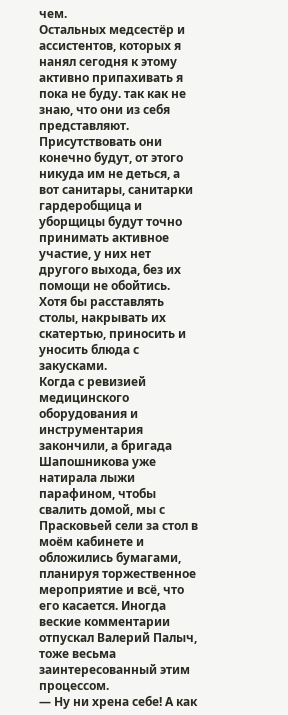чем.
Остальных медсестёр и ассистентов, которых я нанял сегодня к этому активно припахивать я пока не буду. так как не знаю, что они из себя представляют. Присутствовать они конечно будут, от этого никуда им не деться, а вот санитары, санитарки гардеробщица и уборщицы будут точно принимать активное участие, у них нет другого выхода, без их помощи не обойтись. Хотя бы расставлять столы, накрывать их скатертью, приносить и уносить блюда с закусками.
Когда с ревизией медицинского оборудования и инструментария закончили, а бригада Шапошникова уже натирала лыжи парафином, чтобы свалить домой, мы с Прасковьей сели за стол в моём кабинете и обложились бумагами, планируя торжественное мероприятие и всё, что его касается. Иногда веские комментарии отпускал Валерий Палыч, тоже весьма заинтересованный этим процессом.
— Ну ни хрена себе! А как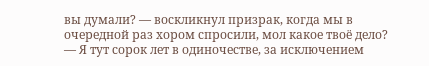вы думали? — воскликнул призрак, когда мы в очередной раз хором спросили, мол какое твоё дело? — Я тут сорок лет в одиночестве, за исключением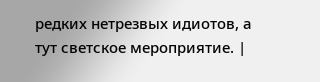редких нетрезвых идиотов, а тут светское мероприятие. |